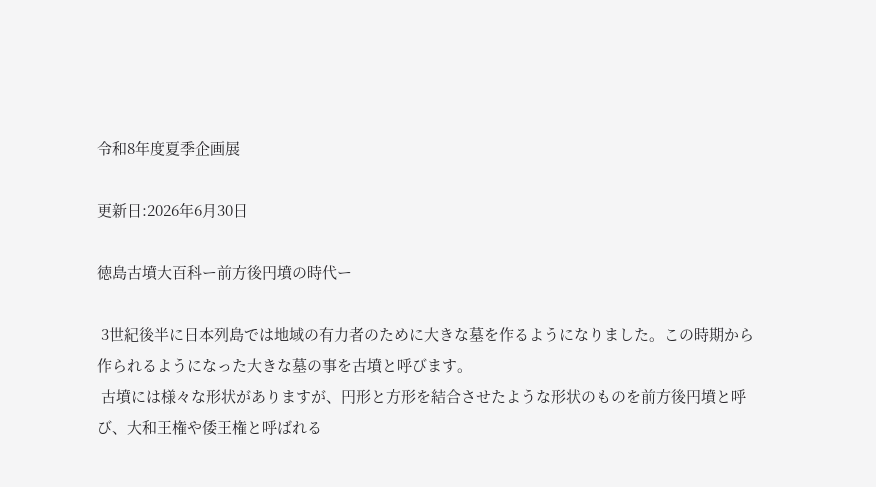令和8年度夏季企画展

更新日:2026年6月30日

徳島古墳大百科ー前方後円墳の時代ー

 3世紀後半に日本列島では地域の有力者のために大きな墓を作るようになりました。この時期から作られるようになった大きな墓の事を古墳と呼びます。
 古墳には様々な形状がありますが、円形と方形を結合させたような形状のものを前方後円墳と呼び、大和王権や倭王権と呼ばれる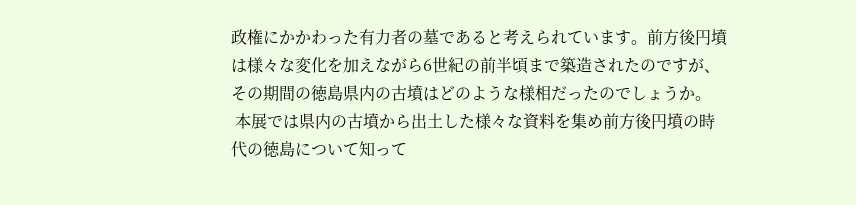政権にかかわった有力者の墓であると考えられています。前方後円墳は様々な変化を加えながら6世紀の前半頃まで築造されたのですが、その期間の徳島県内の古墳はどのような様相だったのでしょうか。
 本展では県内の古墳から出土した様々な資料を集め前方後円墳の時代の徳島について知って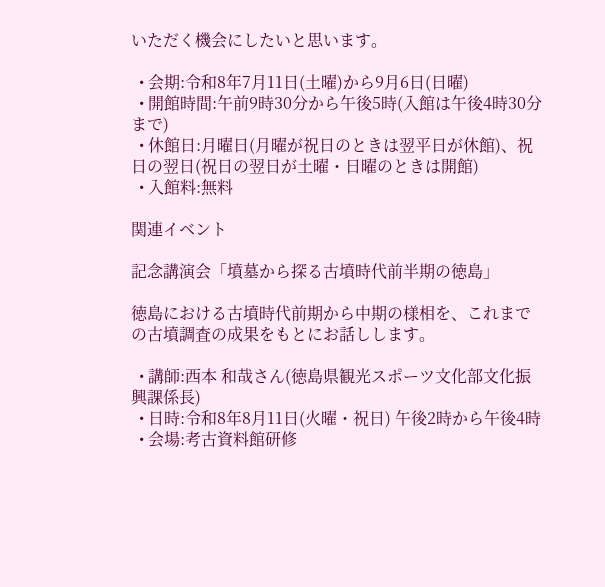いただく機会にしたいと思います。

  • 会期:令和8年7月11日(土曜)から9月6日(日曜)
  • 開館時間:午前9時30分から午後5時(入館は午後4時30分まで)
  • 休館日:月曜日(月曜が祝日のときは翌平日が休館)、祝日の翌日(祝日の翌日が土曜・日曜のときは開館)
  • 入館料:無料

関連イベント

記念講演会「墳墓から探る古墳時代前半期の徳島」

徳島における古墳時代前期から中期の様相を、これまでの古墳調査の成果をもとにお話しします。

  • 講師:西本 和哉さん(徳島県観光スポーツ文化部文化振興課係長)
  • 日時:令和8年8月11日(火曜・祝日) 午後2時から午後4時
  • 会場:考古資料館研修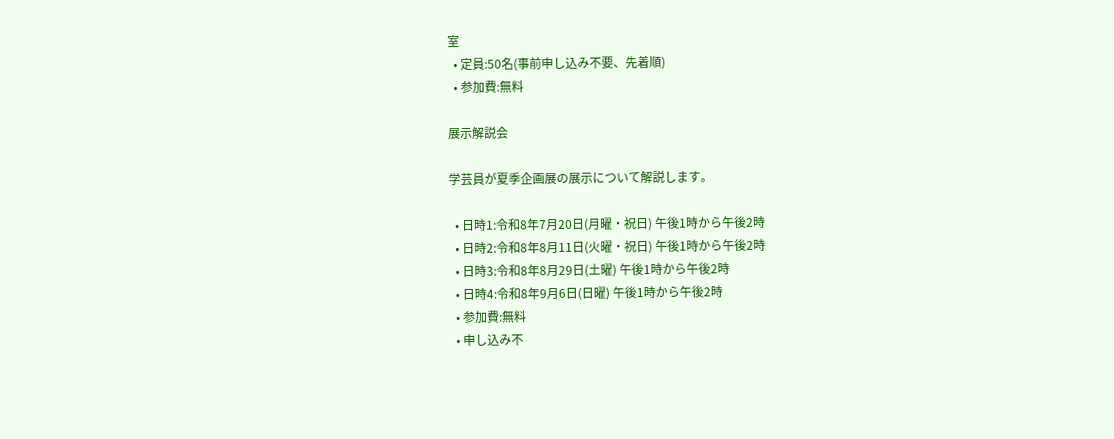室
  • 定員:50名(事前申し込み不要、先着順)
  • 参加費:無料

展示解説会

学芸員が夏季企画展の展示について解説します。

  • 日時1:令和8年7月20日(月曜・祝日) 午後1時から午後2時
  • 日時2:令和8年8月11日(火曜・祝日) 午後1時から午後2時
  • 日時3:令和8年8月29日(土曜) 午後1時から午後2時
  • 日時4:令和8年9月6日(日曜) 午後1時から午後2時
  • 参加費:無料
  • 申し込み不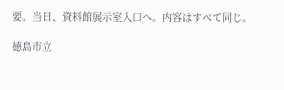要。当日、資料館展示室入口へ。内容はすべて同じ。

徳島市立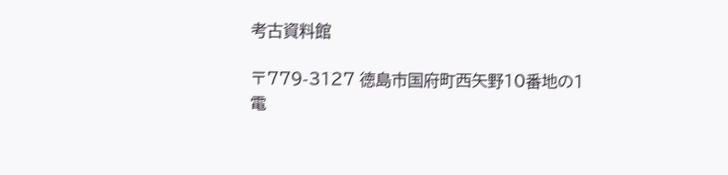考古資料館

〒779-3127 徳島市国府町西矢野10番地の1
電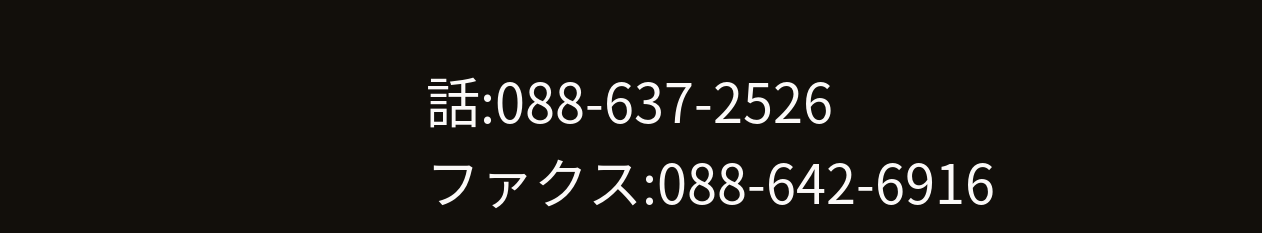話:088-637-2526
ファクス:088-642-6916